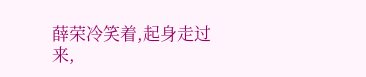薛荣冷笑着,起身走过来,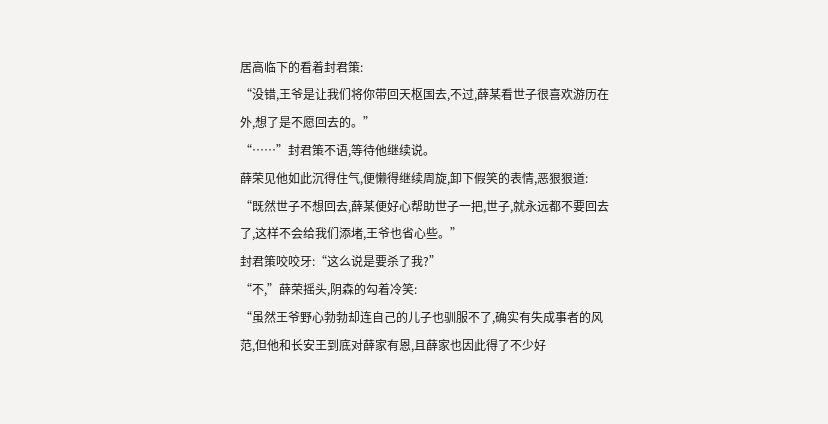居高临下的看着封君策:
“没错,王爷是让我们将你带回天枢国去,不过,薛某看世子很喜欢游历在外,想了是不愿回去的。”
“……”封君策不语,等待他继续说。
薛荣见他如此沉得住气,便懒得继续周旋,卸下假笑的表情,恶狠狠道:
“既然世子不想回去,薛某便好心帮助世子一把,世子,就永远都不要回去了,这样不会给我们添堵,王爷也省心些。”
封君策咬咬牙:“这么说是要杀了我?”
“不,”薛荣摇头,阴森的勾着冷笑:
“虽然王爷野心勃勃却连自己的儿子也驯服不了,确实有失成事者的风范,但他和长安王到底对薛家有恩,且薛家也因此得了不少好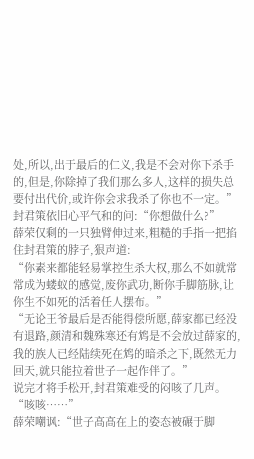处,所以,出于最后的仁义,我是不会对你下杀手的,但是,你除掉了我们那么多人,这样的损失总要付出代价,或许你会求我杀了你也不一定。”
封君策依旧心平气和的问:“你想做什么?”
薛荣仅剩的一只独臂伸过来,粗糙的手指一把掐住封君策的脖子,狠声道:
“你素来都能轻易掌控生杀大权,那么不如就常常成为蝼蚁的感觉,废你武功,断你手脚筋脉,让你生不如死的活着任人摆布。”
“无论王爷最后是否能得偿所愿,薛家都已经没有退路,颜清和魏殊寒还有鸩是不会放过薛家的,我的族人已经陆续死在鸩的暗杀之下,既然无力回天,就只能拉着世子一起作伴了。”
说完才将手松开,封君策难受的闷咳了几声。
“咳咳……”
薛荣嘲讽:“世子高高在上的姿态被碾于脚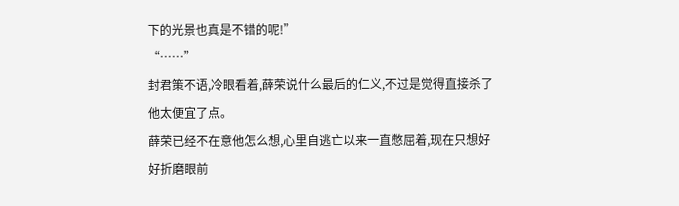下的光景也真是不错的呢!”
“……”
封君策不语,冷眼看着,薛荣说什么最后的仁义,不过是觉得直接杀了他太便宜了点。
薛荣已经不在意他怎么想,心里自逃亡以来一直憋屈着,现在只想好好折磨眼前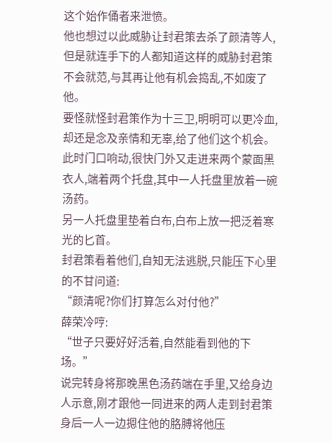这个始作俑者来泄愤。
他也想过以此威胁让封君策去杀了颜清等人,但是就连手下的人都知道这样的威胁封君策不会就范,与其再让他有机会捣乱,不如废了他。
要怪就怪封君策作为十三卫,明明可以更冷血,却还是念及亲情和无辜,给了他们这个机会。
此时门口响动,很快门外又走进来两个蒙面黑衣人,端着两个托盘,其中一人托盘里放着一碗汤药。
另一人托盘里垫着白布,白布上放一把泛着寒光的匕首。
封君策看着他们,自知无法逃脱,只能压下心里的不甘问道:
“颜清呢?你们打算怎么对付他?”
薛荣冷哼:
“世子只要好好活着,自然能看到他的下场。”
说完转身将那晚黑色汤药端在手里,又给身边人示意,刚才跟他一同进来的两人走到封君策身后一人一边摁住他的胳膊将他压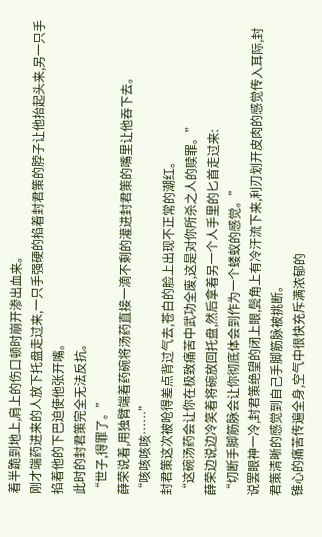着半跪到地上,肩上的伤口顿时崩开渗出血来。
刚才端药进来的人放下托盘走过来,一只手强硬的掐着封君策的脖子让他抬起头来,另一只手掐着他的下巴迫使他张开嘴。
此时的封君策完全无法反抗。
“世子,得罪了。”
薛荣说着,用独臂端着药碗将汤药直接一滴不剩的灌进封君策的嘴里让他吞下去。
“咳咳咳咳……”
封君策这次被呛得差点背过气去,苍白的脸上出现不正常的潮红。
“这碗汤药会让你在极致痛苦中武功全废,这是对你所杀之人的赎罪。”
薛荣边说边冷笑着将碗放回托盘,然后拿着另一个人手里的匕首走过来:
“切断手脚筋脉会让你彻底体会到作为一个蝼蚁的感觉。”
说罢眼神一冷,封君策绝望的闭上眼,鬓角上有冷汗流下来,利刃划开皮肉的感觉传入耳际,封君策清晰的感觉到自己手脚筋脉被挑断。
锥心的痛苦传遍全身,空气中很快充斥满浓郁的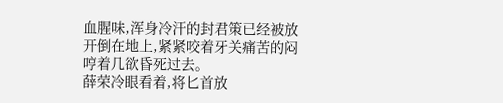血腥味,浑身冷汗的封君策已经被放开倒在地上,紧紧咬着牙关痛苦的闷哼着几欲昏死过去。
薛荣冷眼看着,将匕首放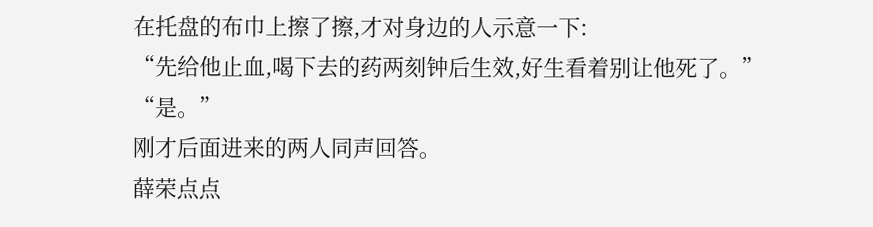在托盘的布巾上擦了擦,才对身边的人示意一下:
“先给他止血,喝下去的药两刻钟后生效,好生看着别让他死了。”
“是。”
刚才后面进来的两人同声回答。
薛荣点点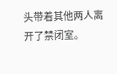头带着其他两人离开了禁闭室。